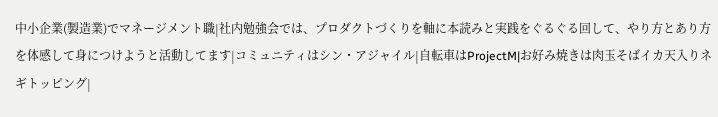中小企業(製造業)でマネージメント職|社内勉強会では、プロダクトづくりを軸に本読みと実践をぐるぐる回して、やり方とあり方を体感して身につけようと活動してます|コミュニティはシン・アジャイル|自転車はProjectM|お好み焼きは肉玉そばイカ天入りネギトッピング|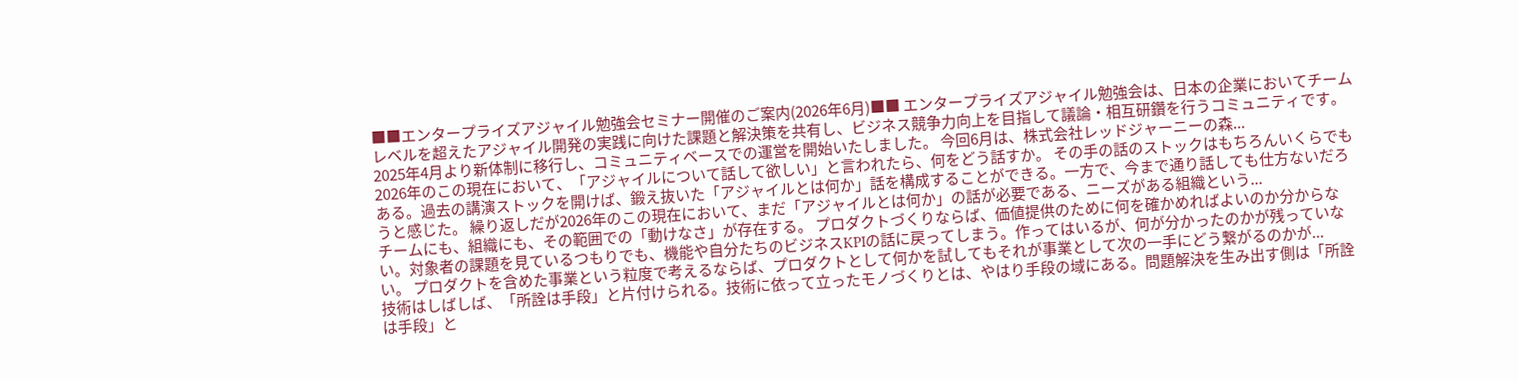■■エンタープライズアジャイル勉強会セミナー開催のご案内(2026年6月)■■ エンタープライズアジャイル勉強会は、日本の企業においてチームレベルを超えたアジャイル開発の実践に向けた課題と解決策を共有し、ビジネス競争力向上を目指して議論・相互研鑽を行うコミュニティです。 2025年4月より新体制に移行し、コミュニティベースでの運営を開始いたしました。 今回6月は、株式会社レッドジャーニーの森...
2026年のこの現在において、「アジャイルについて話して欲しい」と言われたら、何をどう話すか。 その手の話のストックはもちろんいくらでもある。過去の講演ストックを開けば、鍛え抜いた「アジャイルとは何か」話を構成することができる。一方で、今まで通り話しても仕方ないだろうと感じた。 繰り返しだが2026年のこの現在において、まだ「アジャイルとは何か」の話が必要である、ニーズがある組織という...
チームにも、組織にも、その範囲での「動けなさ」が存在する。 プロダクトづくりならば、価値提供のために何を確かめればよいのか分からない。対象者の課題を見ているつもりでも、機能や自分たちのビジネスKPIの話に戻ってしまう。作ってはいるが、何が分かったのかが残っていない。 プロダクトを含めた事業という粒度で考えるならば、プロダクトとして何かを試してもそれが事業として次の一手にどう繋がるのかが...
技術はしばしば、「所詮は手段」と片付けられる。技術に依って立ったモノづくりとは、やはり手段の域にある。問題解決を生み出す側は「所詮は手段」と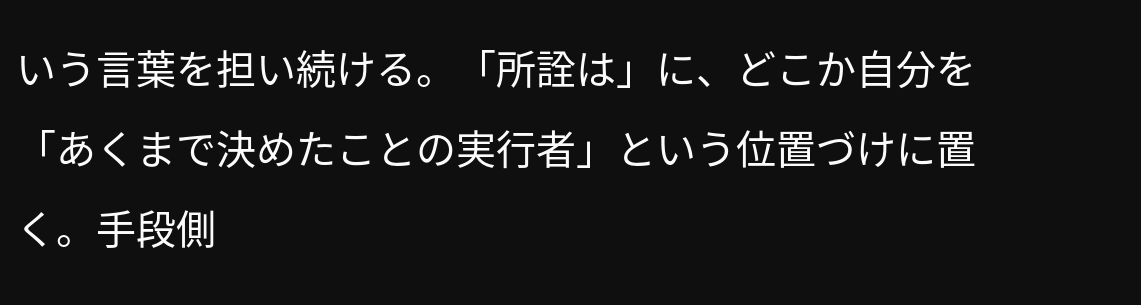いう言葉を担い続ける。「所詮は」に、どこか自分を「あくまで決めたことの実行者」という位置づけに置く。手段側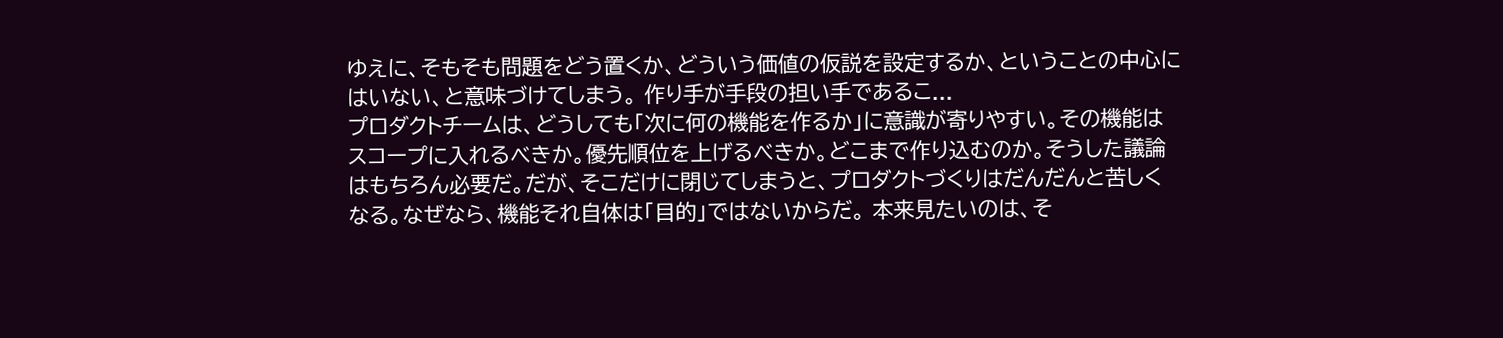ゆえに、そもそも問題をどう置くか、どういう価値の仮説を設定するか、ということの中心にはいない、と意味づけてしまう。 作り手が手段の担い手であるこ...
プロダクトチームは、どうしても「次に何の機能を作るか」に意識が寄りやすい。その機能はスコープに入れるべきか。優先順位を上げるべきか。どこまで作り込むのか。そうした議論はもちろん必要だ。だが、そこだけに閉じてしまうと、プロダクトづくりはだんだんと苦しくなる。なぜなら、機能それ自体は「目的」ではないからだ。 本来見たいのは、そ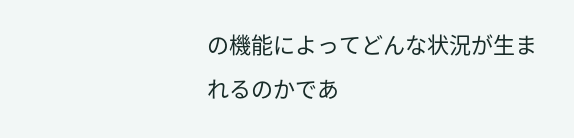の機能によってどんな状況が生まれるのかであ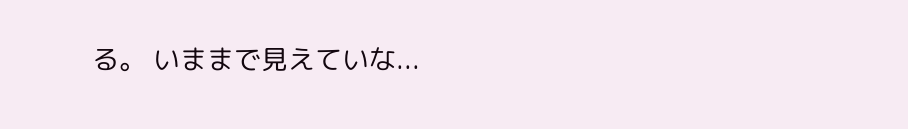る。 いままで見えていな...